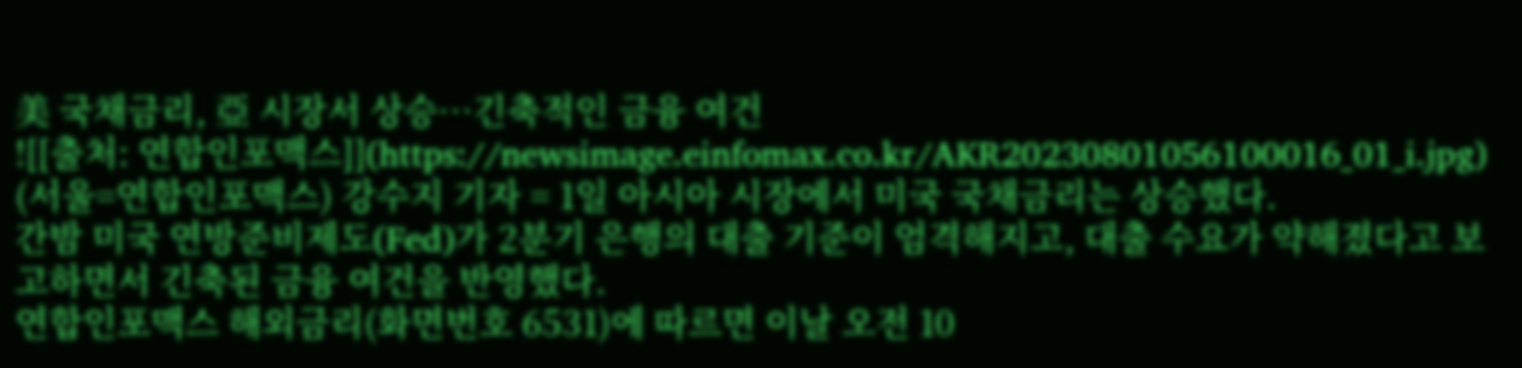美 국채금리, 亞 시장서 상승…긴축적인 금융 여건
![[출처: 연합인포맥스]](https://newsimage.einfomax.co.kr/AKR20230801056100016_01_i.jpg)
(서울=연합인포맥스) 강수지 기자 = 1일 아시아 시장에서 미국 국채금리는 상승했다.
간밤 미국 연방준비제도(Fed)가 2분기 은행의 대출 기준이 엄격해지고, 대출 수요가 약해졌다고 보고하면서 긴축된 금융 여건을 반영했다.
연합인포맥스 해외금리(화면번호 6531)에 따르면 이날 오전 10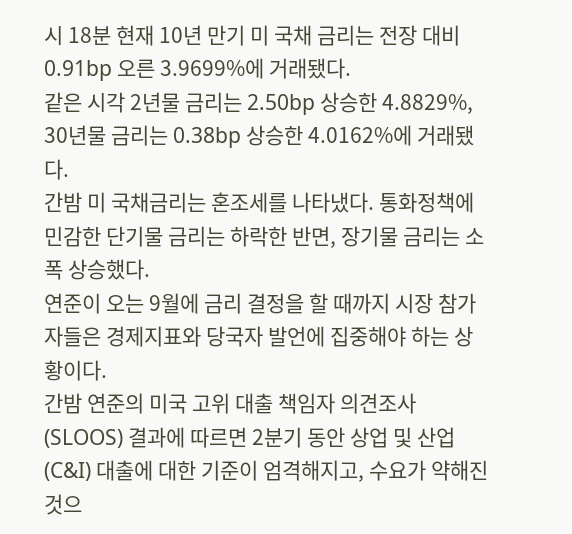시 18분 현재 10년 만기 미 국채 금리는 전장 대비 0.91bp 오른 3.9699%에 거래됐다.
같은 시각 2년물 금리는 2.50bp 상승한 4.8829%, 30년물 금리는 0.38bp 상승한 4.0162%에 거래됐다.
간밤 미 국채금리는 혼조세를 나타냈다. 통화정책에 민감한 단기물 금리는 하락한 반면, 장기물 금리는 소폭 상승했다.
연준이 오는 9월에 금리 결정을 할 때까지 시장 참가자들은 경제지표와 당국자 발언에 집중해야 하는 상황이다.
간밤 연준의 미국 고위 대출 책임자 의견조사(SLOOS) 결과에 따르면 2분기 동안 상업 및 산업(C&I) 대출에 대한 기준이 엄격해지고, 수요가 약해진 것으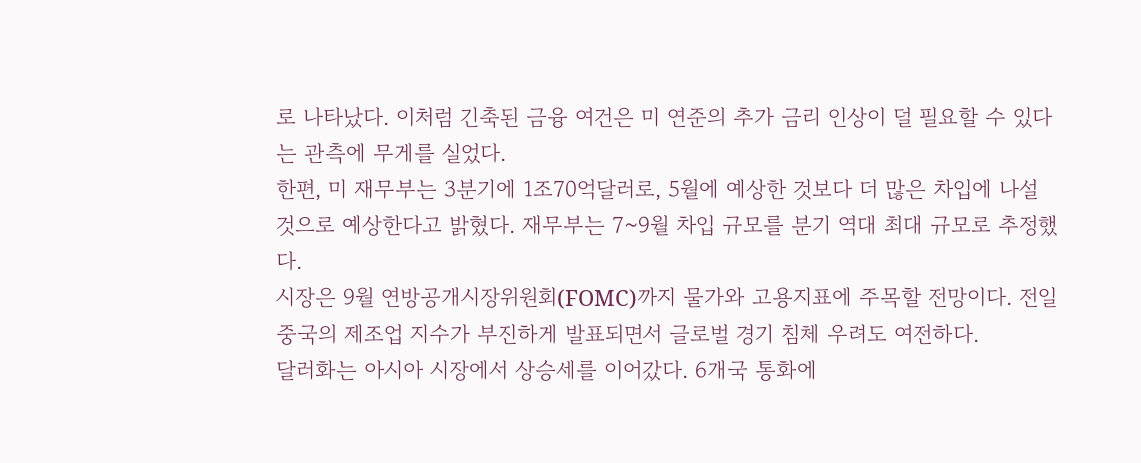로 나타났다. 이처럼 긴축된 금융 여건은 미 연준의 추가 금리 인상이 덜 필요할 수 있다는 관측에 무게를 실었다.
한편, 미 재무부는 3분기에 1조70억달러로, 5월에 예상한 것보다 더 많은 차입에 나설 것으로 예상한다고 밝혔다. 재무부는 7~9월 차입 규모를 분기 역대 최대 규모로 추정했다.
시장은 9월 연방공개시장위원회(FOMC)까지 물가와 고용지표에 주목할 전망이다. 전일 중국의 제조업 지수가 부진하게 발표되면서 글로벌 경기 침체 우려도 여전하다.
달러화는 아시아 시장에서 상승세를 이어갔다. 6개국 통화에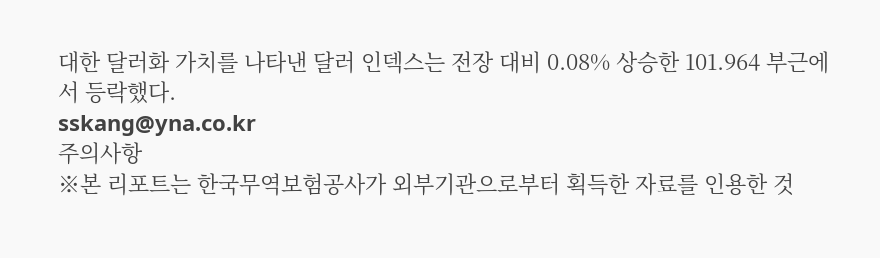대한 달러화 가치를 나타낸 달러 인덱스는 전장 대비 0.08% 상승한 101.964 부근에서 등락했다.
sskang@yna.co.kr
주의사항
※본 리포트는 한국무역보험공사가 외부기관으로부터 획득한 자료를 인용한 것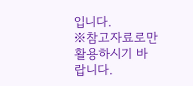입니다.
※참고자료로만 활용하시기 바랍니다.